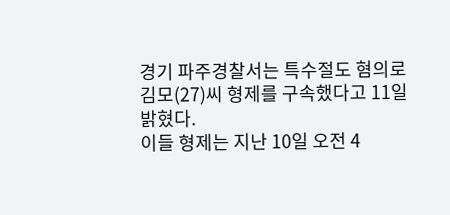경기 파주경찰서는 특수절도 혐의로 김모(27)씨 형제를 구속했다고 11일 밝혔다.
이들 형제는 지난 10일 오전 4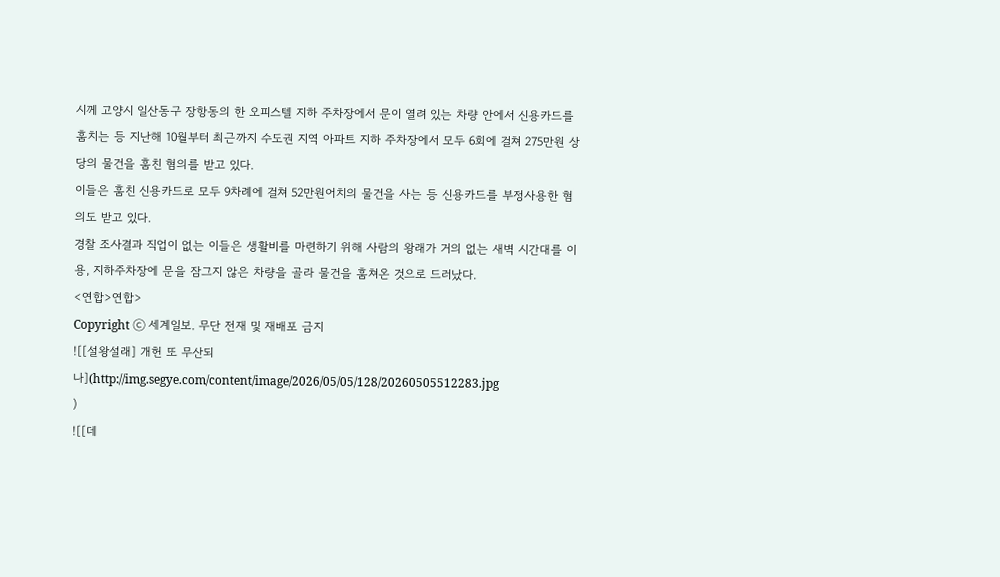시께 고양시 일산동구 장항동의 한 오피스텔 지하 주차장에서 문이 열려 있는 차량 안에서 신용카드를 훔치는 등 지난해 10월부터 최근까지 수도권 지역 아파트 지하 주차장에서 모두 6회에 걸쳐 275만원 상당의 물건을 훔친 혐의를 받고 있다.
이들은 훔친 신용카드로 모두 9차례에 걸쳐 52만원어치의 물건을 사는 등 신용카드를 부정사용한 혐의도 받고 있다.
경찰 조사결과 직업이 없는 이들은 생활비를 마련하기 위해 사람의 왕래가 거의 없는 새벽 시간대를 이용, 지하주차장에 문을 잠그지 않은 차량을 골라 물건을 훔쳐온 것으로 드러났다.
<연합>연합>
Copyright ⓒ 세계일보. 무단 전재 및 재배포 금지
![[설왕설래] 개헌 또 무산되나](http://img.segye.com/content/image/2026/05/05/128/20260505512283.jpg
)
![[데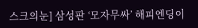스크의눈] 삼성판 ‘모자무싸’ 해피엔딩이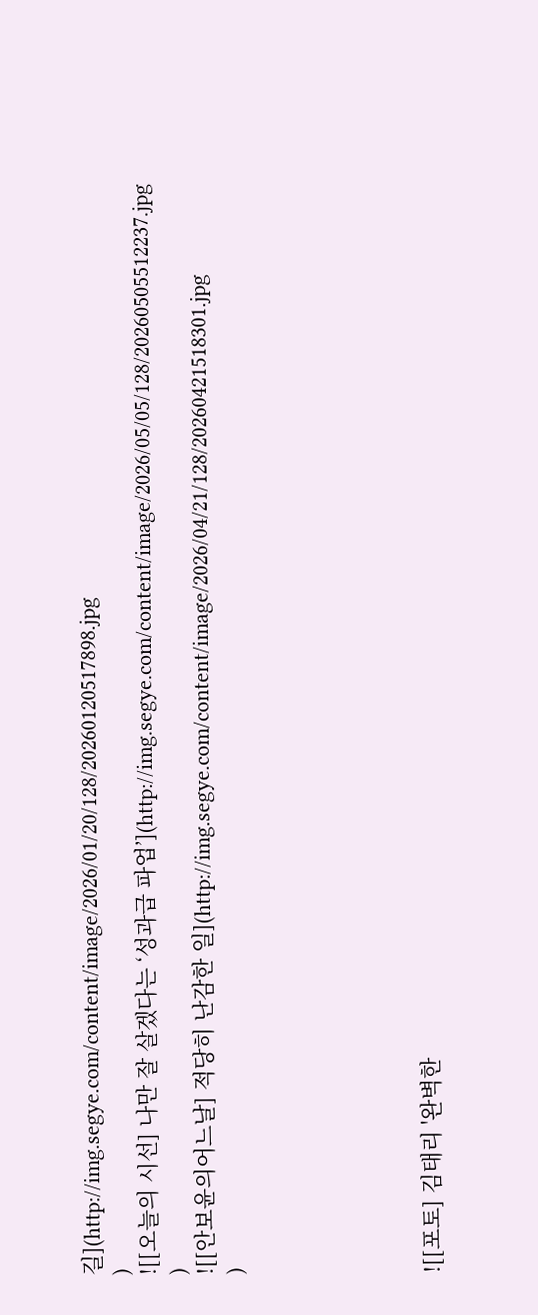길](http://img.segye.com/content/image/2026/01/20/128/20260120517898.jpg
)
![[오늘의 시선] 나만 잘 살겠다는 ‘성과급 파업’](http://img.segye.com/content/image/2026/05/05/128/20260505512237.jpg
)
![[안보윤의어느날] 적당히 난감한 일](http://img.segye.com/content/image/2026/04/21/128/20260421518301.jpg
)






![[포토] 김태리 '완벽한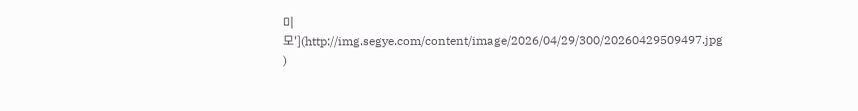미모'](http://img.segye.com/content/image/2026/04/29/300/20260429509497.jpg
)